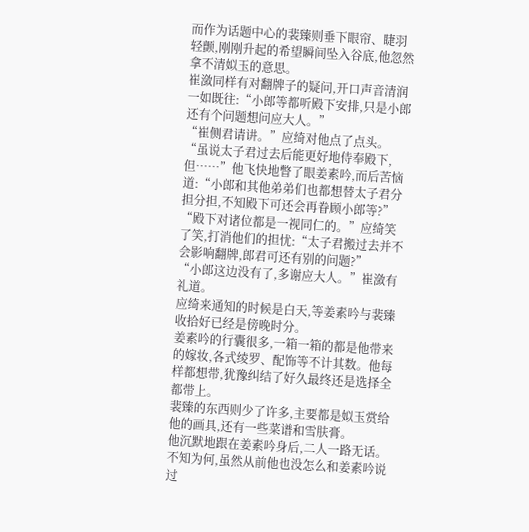而作为话题中心的裴臻则垂下眼帘、睫羽轻颤,刚刚升起的希望瞬间坠入谷底,他忽然拿不清姒玉的意思。
崔潋同样有对翻牌子的疑问,开口声音清润一如既往:“小郎等都听殿下安排,只是小郎还有个问题想问应大人。”
“崔侧君请讲。”应绮对他点了点头。
“虽说太子君过去后能更好地侍奉殿下,但……”他飞快地瞥了眼姜素吟,而后苦恼道:“小郎和其他弟弟们也都想替太子君分担分担,不知殿下可还会再眷顾小郎等?”
“殿下对诸位都是一视同仁的。”应绮笑了笑,打消他们的担忧:“太子君搬过去并不会影响翻牌,郎君可还有别的问题?”
“小郎这边没有了,多谢应大人。”崔潋有礼道。
应绮来通知的时候是白天,等姜素吟与裴臻收拾好已经是傍晚时分。
姜素吟的行囊很多,一箱一箱的都是他带来的嫁妆,各式绫罗、配饰等不计其数。他每样都想带,犹豫纠结了好久最终还是选择全都带上。
裴臻的东西则少了许多,主要都是姒玉赏给他的画具,还有一些菜谱和雪肤膏。
他沉默地跟在姜素吟身后,二人一路无话。不知为何,虽然从前他也没怎么和姜素吟说过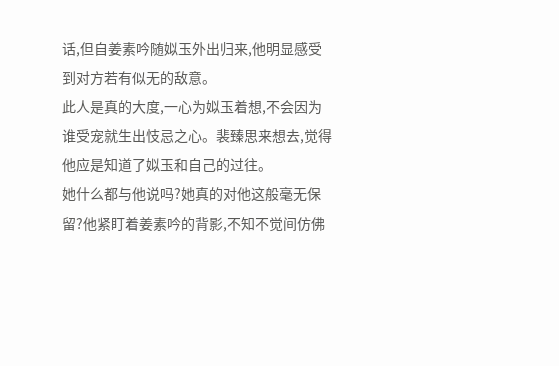话,但自姜素吟随姒玉外出归来,他明显感受到对方若有似无的敌意。
此人是真的大度,一心为姒玉着想,不会因为谁受宠就生出忮忌之心。裴臻思来想去,觉得他应是知道了姒玉和自己的过往。
她什么都与他说吗?她真的对他这般毫无保留?他紧盯着姜素吟的背影,不知不觉间仿佛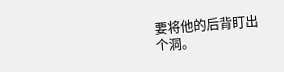要将他的后背盯出个洞。